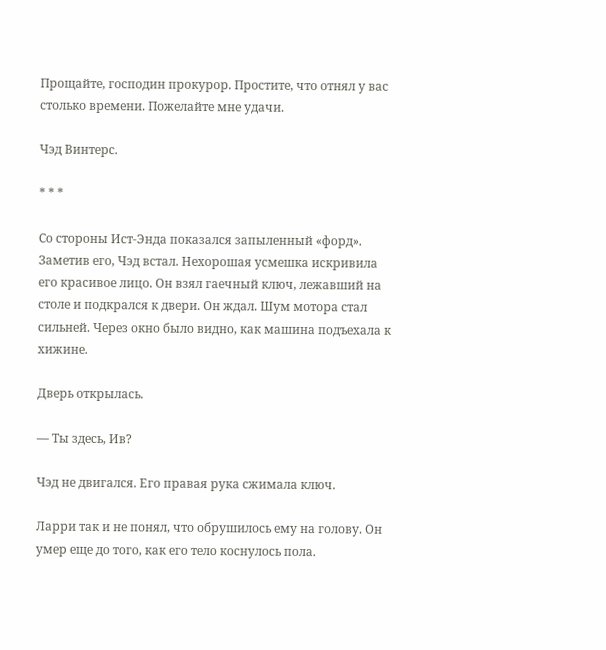Прощайте, господин прокурор. Простите, что отнял у вас столько времени. Пожелайте мне удачи.

Чэд Винтерс.

* * *

Со стороны Ист-Энда показался запыленный «форд». Заметив его, Чэд встал. Нехорошая усмешка искривила его красивое лицо. Он взял гаечный ключ, лежавший на столе и подкрался к двери. Он ждал. Шум мотора стал сильней. Через окно было видно, как машина подъехала к хижине.

Дверь открылась.

— Ты здесь, Ив?

Чэд не двигался. Его правая рука сжимала ключ.

Ларри так и не понял, что обрушилось ему на голову. Он умер еще до того, как его тело коснулось пола.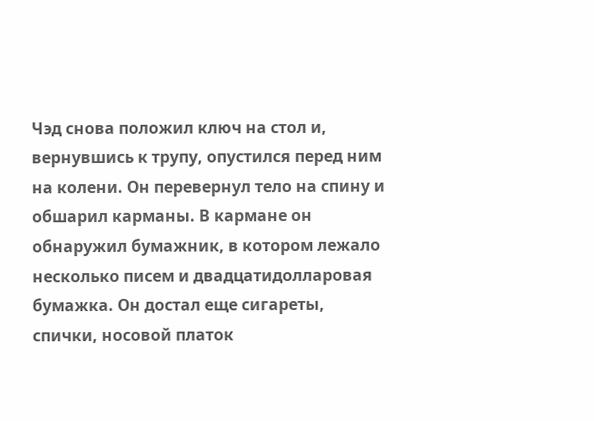Чэд снова положил ключ на стол и, вернувшись к трупу, опустился перед ним на колени. Он перевернул тело на спину и обшарил карманы. В кармане он обнаружил бумажник, в котором лежало несколько писем и двадцатидолларовая бумажка. Он достал еще сигареты, спички, носовой платок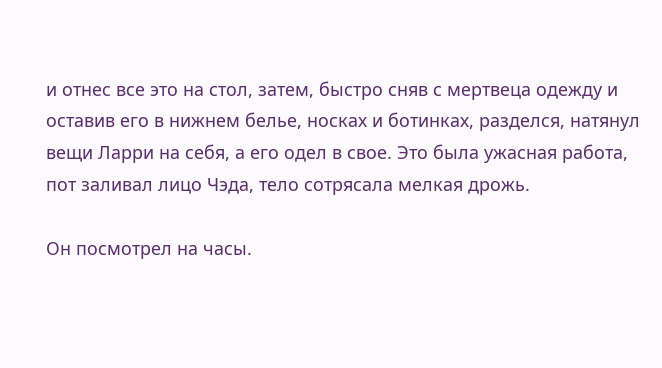и отнес все это на стол, затем, быстро сняв с мертвеца одежду и оставив его в нижнем белье, носках и ботинках, разделся, натянул вещи Ларри на себя, а его одел в свое. Это была ужасная работа, пот заливал лицо Чэда, тело сотрясала мелкая дрожь.

Он посмотрел на часы.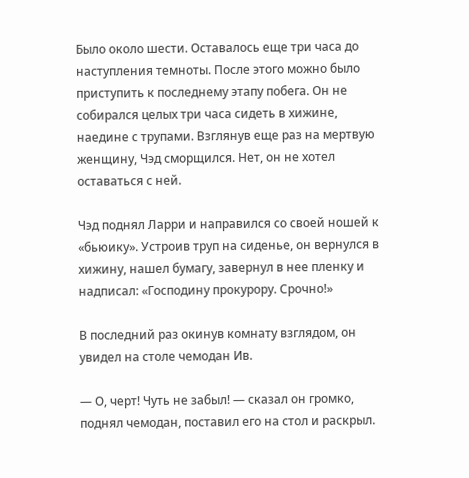Было около шести. Оставалось еще три часа до наступления темноты. После этого можно было приступить к последнему этапу побега. Он не собирался целых три часа сидеть в хижине, наедине с трупами. Взглянув еще раз на мертвую женщину, Чэд сморщился. Нет, он не хотел оставаться с ней.

Чэд поднял Ларри и направился со своей ношей к «бьюику». Устроив труп на сиденье, он вернулся в хижину, нашел бумагу, завернул в нее пленку и надписал: «Господину прокурору. Срочно!»

В последний раз окинув комнату взглядом, он увидел на столе чемодан Ив.

— О, черт! Чуть не забыл! — сказал он громко, поднял чемодан, поставил его на стол и раскрыл.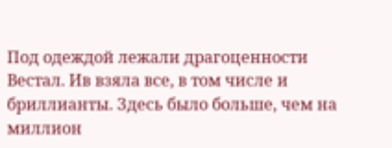Под одеждой лежали драгоценности Вестал. Ив взяла все, в том числе и бриллианты. Здесь было больше, чем на миллион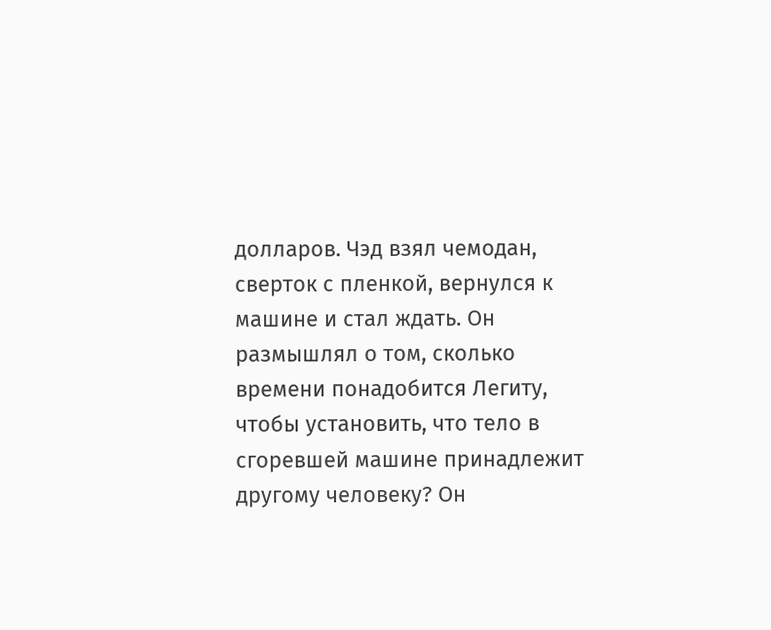долларов. Чэд взял чемодан, сверток с пленкой, вернулся к машине и стал ждать. Он размышлял о том, сколько времени понадобится Легиту, чтобы установить, что тело в сгоревшей машине принадлежит другому человеку? Он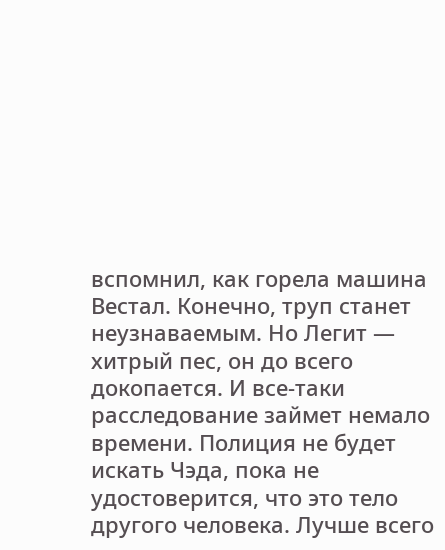вспомнил, как горела машина Вестал. Конечно, труп станет неузнаваемым. Но Легит — хитрый пес, он до всего докопается. И все-таки расследование займет немало времени. Полиция не будет искать Чэда, пока не удостоверится, что это тело другого человека. Лучше всего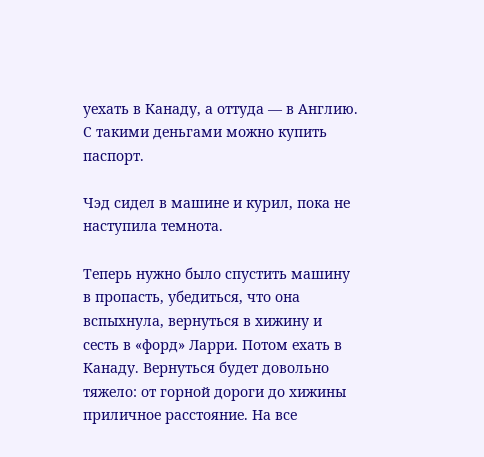уехать в Канаду, а оттуда — в Англию. С такими деньгами можно купить паспорт.

Чэд сидел в машине и курил, пока не наступила темнота.

Теперь нужно было спустить машину в пропасть, убедиться, что она вспыхнула, вернуться в хижину и сесть в «форд» Ларри. Потом ехать в Канаду. Вернуться будет довольно тяжело: от горной дороги до хижины приличное расстояние. На все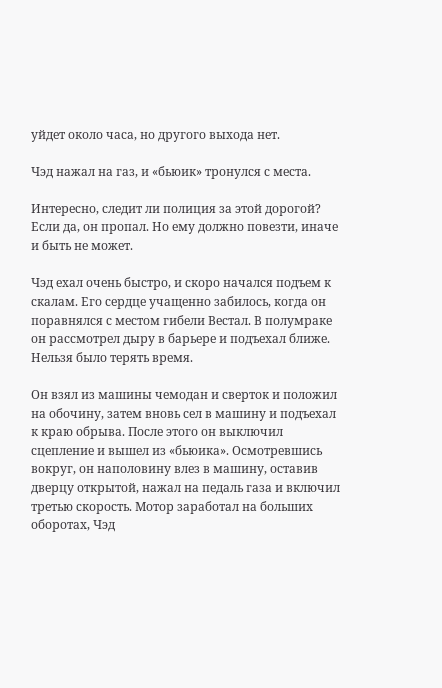уйдет около часа, но другого выхода нет.

Чэд нажал на газ, и «бьюик» тронулся с места.

Интересно, следит ли полиция за этой дорогой? Если да, он пропал. Но ему должно повезти, иначе и быть не может.

Чэд ехал очень быстро, и скоро начался подъем к скалам. Его сердце учащенно забилось, когда он поравнялся с местом гибели Вестал. В полумраке он рассмотрел дыру в барьере и подъехал ближе. Нельзя было терять время.

Он взял из машины чемодан и сверток и положил на обочину, затем вновь сел в машину и подъехал к краю обрыва. После этого он выключил сцепление и вышел из «бьюика». Осмотревшись вокруг, он наполовину влез в машину, оставив дверцу открытой, нажал на педаль газа и включил третью скорость. Мотор заработал на больших оборотах, Чэд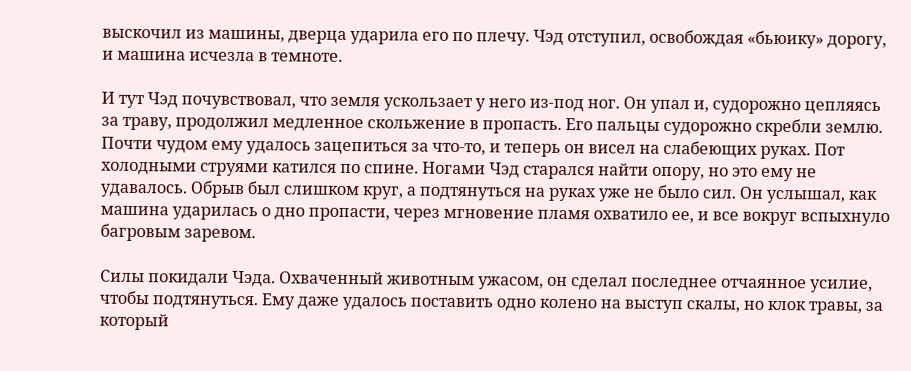выскочил из машины, дверца ударила его по плечу. Чэд отступил, освобождая «бьюику» дорогу, и машина исчезла в темноте.

И тут Чэд почувствовал, что земля ускользает у него из-под ног. Он упал и, судорожно цепляясь за траву, продолжил медленное скольжение в пропасть. Его пальцы судорожно скребли землю. Почти чудом ему удалось зацепиться за что-то, и теперь он висел на слабеющих руках. Пот холодными струями катился по спине. Ногами Чэд старался найти опору, но это ему не удавалось. Обрыв был слишком круг, а подтянуться на руках уже не было сил. Он услышал, как машина ударилась о дно пропасти, через мгновение пламя охватило ее, и все вокруг вспыхнуло багровым заревом.

Силы покидали Чэда. Охваченный животным ужасом, он сделал последнее отчаянное усилие, чтобы подтянуться. Ему даже удалось поставить одно колено на выступ скалы, но клок травы, за который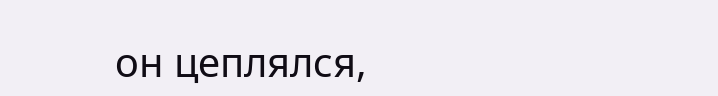он цеплялся,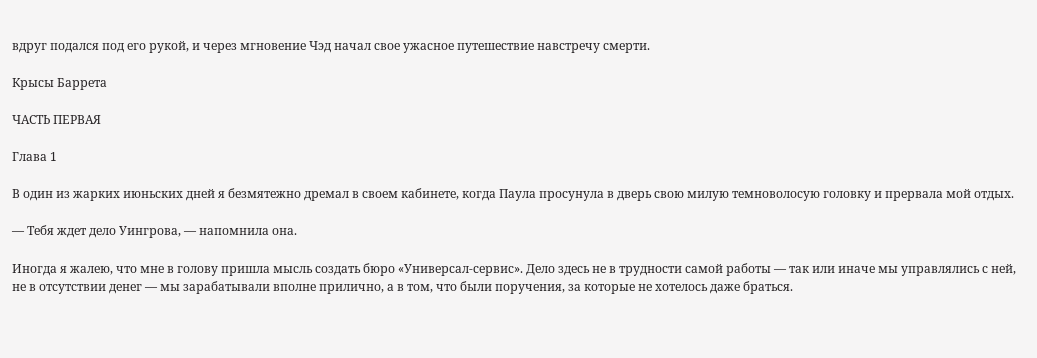вдруг подался под его рукой, и через мгновение Чэд начал свое ужасное путешествие навстречу смерти.

Крысы Баррета

ЧАСТЬ ПЕРВАЯ

Глава 1

В один из жарких июньских дней я безмятежно дремал в своем кабинете, когда Паула просунула в дверь свою милую темноволосую головку и прервала мой отдых.

— Тебя ждет дело Уингрова, — напомнила она.

Иногда я жалею, что мне в голову пришла мысль создать бюро «Универсал-сервис». Дело здесь не в трудности самой работы — так или иначе мы управлялись с ней, не в отсутствии денег — мы зарабатывали вполне прилично, а в том, что были поручения, за которые не хотелось даже браться.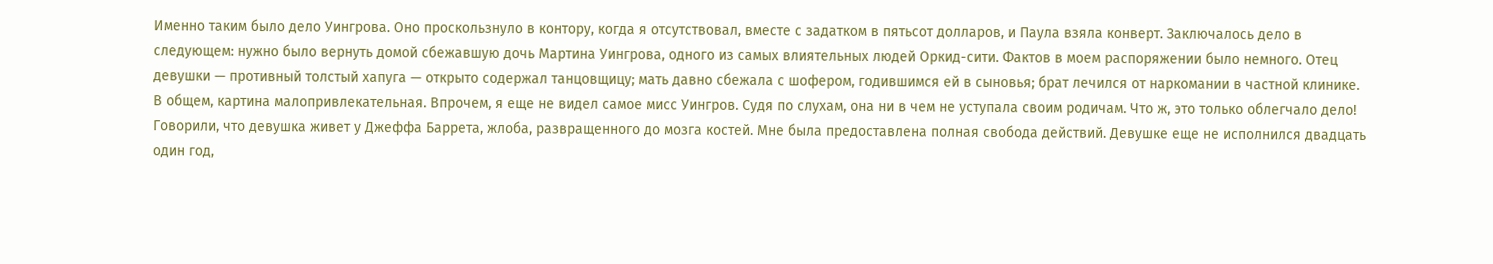Именно таким было дело Уингрова. Оно проскользнуло в контору, когда я отсутствовал, вместе с задатком в пятьсот долларов, и Паула взяла конверт. Заключалось дело в следующем: нужно было вернуть домой сбежавшую дочь Мартина Уингрова, одного из самых влиятельных людей Оркид-сити. Фактов в моем распоряжении было немного. Отец девушки — противный толстый хапуга — открыто содержал танцовщицу; мать давно сбежала с шофером, годившимся ей в сыновья; брат лечился от наркомании в частной клинике. В общем, картина малопривлекательная. Впрочем, я еще не видел самое мисс Уингров. Судя по слухам, она ни в чем не уступала своим родичам. Что ж, это только облегчало дело! Говорили, что девушка живет у Джеффа Баррета, жлоба, развращенного до мозга костей. Мне была предоставлена полная свобода действий. Девушке еще не исполнился двадцать один год,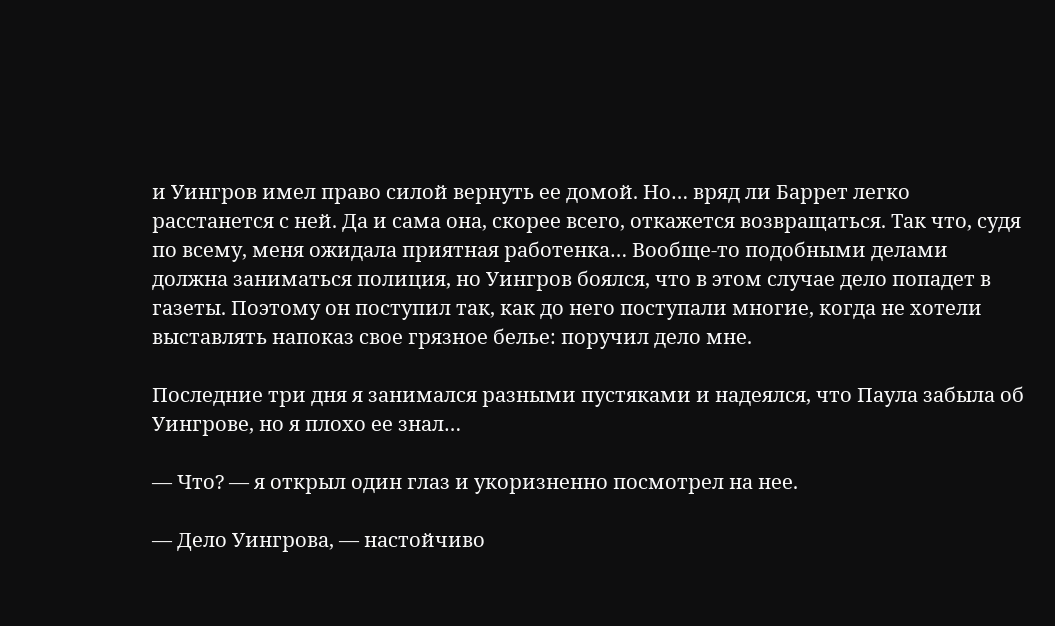и Уингров имел право силой вернуть ее домой. Но… вряд ли Баррет легко расстанется с ней. Да и сама она, скорее всего, откажется возвращаться. Так что, судя по всему, меня ожидала приятная работенка… Вообще-то подобными делами должна заниматься полиция, но Уингров боялся, что в этом случае дело попадет в газеты. Поэтому он поступил так, как до него поступали многие, когда не хотели выставлять напоказ свое грязное белье: поручил дело мне.

Последние три дня я занимался разными пустяками и надеялся, что Паула забыла об Уингрове, но я плохо ее знал…

— Что? — я открыл один глаз и укоризненно посмотрел на нее.

— Дело Уингрова, — настойчиво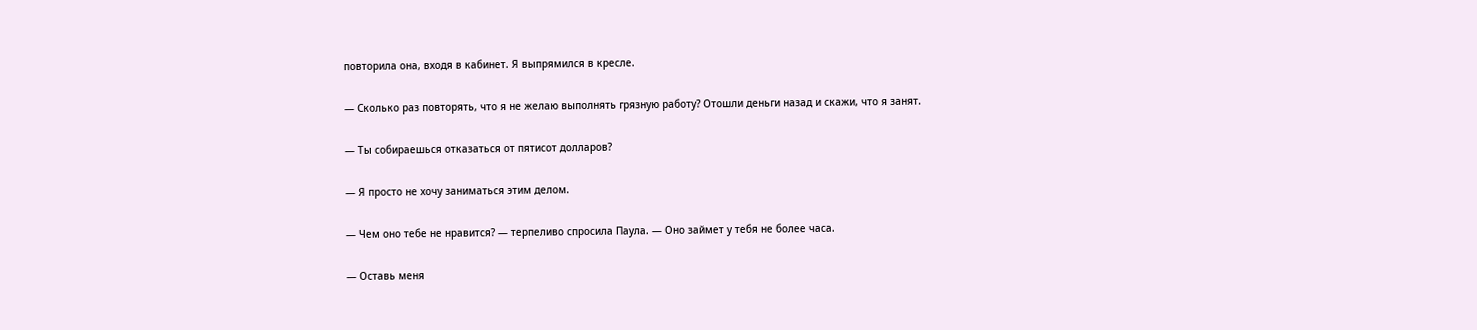повторила она, входя в кабинет. Я выпрямился в кресле.

— Сколько раз повторять, что я не желаю выполнять грязную работу? Отошли деньги назад и скажи, что я занят.

— Ты собираешься отказаться от пятисот долларов?

— Я просто не хочу заниматься этим делом.

— Чем оно тебе не нравится? — терпеливо спросила Паула. — Оно займет у тебя не более часа.

— Оставь меня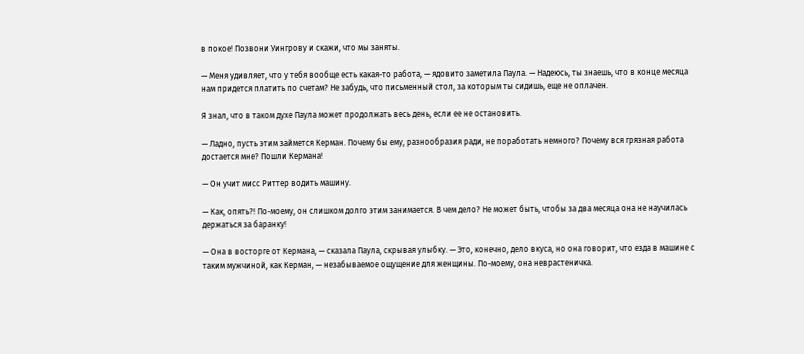в покое! Позвони Уингрову и скажи, что мы заняты.

— Меня удивляет, что у тебя вообще есть какая-то работа, — ядовито заметила Паула. — Надеюсь, ты знаешь, что в конце месяца нам придется платить по счетам? Не забудь, что письменный стол, за которым ты сидишь, еще не оплачен.

Я знал, что в таком духе Паула может продолжать весь день, если ее не остановить.

— Ладно, пусть этим займется Керман. Почему бы ему, разнообразия ради, не поработать немного? Почему вся грязная работа достается мне? Пошли Кермана!

— Он учит мисс Риттер водить машину.

— Как, опять?! По-моему, он слишком долго этим занимается. В чем дело? Не может быть, чтобы за два месяца она не научилась держаться за баранку!

— Она в восторге от Кермана, — сказала Паула, скрывая улыбку. — Это, конечно, дело вкуса, но она говорит, что езда в машине с таким мужчиной, как Керман, — незабываемое ощущение для женщины. По-моему, она неврастеничка.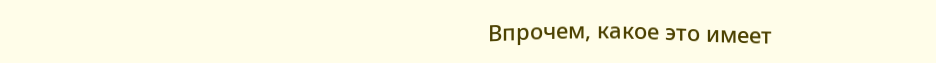Впрочем, какое это имеет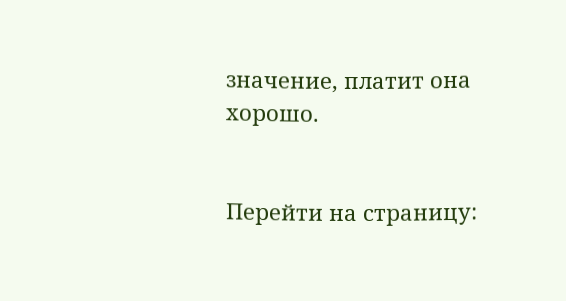значение, платит она хорошо.


Перейти на страницу: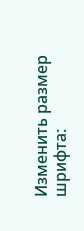Изменить размер шрифта: